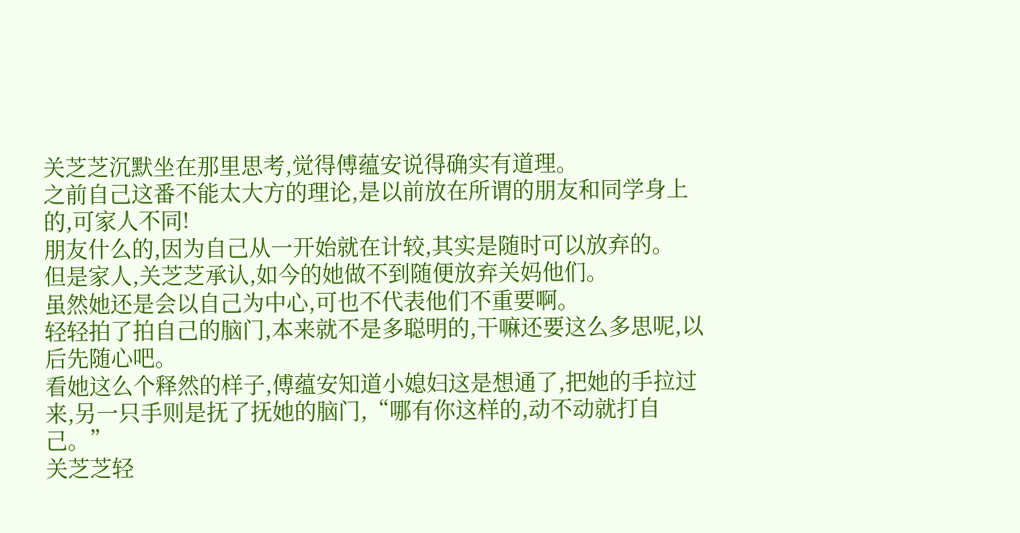关芝芝沉默坐在那里思考,觉得傅蕴安说得确实有道理。
之前自己这番不能太大方的理论,是以前放在所谓的朋友和同学身上的,可家人不同!
朋友什么的,因为自己从一开始就在计较,其实是随时可以放弃的。
但是家人,关芝芝承认,如今的她做不到随便放弃关妈他们。
虽然她还是会以自己为中心,可也不代表他们不重要啊。
轻轻拍了拍自己的脑门,本来就不是多聪明的,干嘛还要这么多思呢,以后先随心吧。
看她这么个释然的样子,傅蕴安知道小媳妇这是想通了,把她的手拉过来,另一只手则是抚了抚她的脑门,“哪有你这样的,动不动就打自己。”
关芝芝轻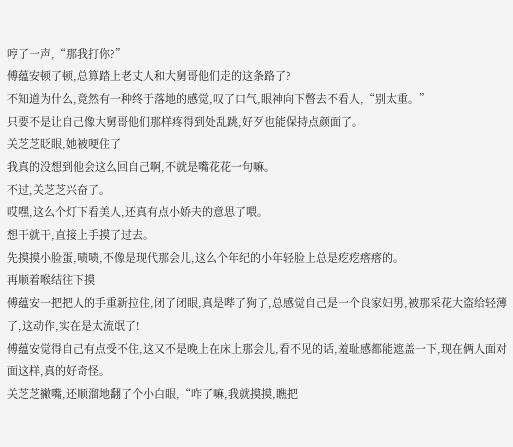哼了一声,“那我打你?”
傅蕴安顿了顿,总算踏上老丈人和大舅哥他们走的这条路了?
不知道为什么,竟然有一种终于落地的感觉,叹了口气,眼神向下暼去不看人,“别太重。”
只要不是让自己像大舅哥他们那样疼得到处乱跳,好歹也能保持点颜面了。
关芝芝眨眼,她被哽住了
我真的没想到他会这么回自己啊,不就是嘴花花一句嘛。
不过,关芝芝兴奋了。
哎嘿,这么个灯下看美人,还真有点小娇夫的意思了喂。
想干就干,直接上手摸了过去。
先摸摸小脸蛋,啧啧,不像是现代那会儿,这么个年纪的小年轻脸上总是疙疙瘩瘩的。
再顺着喉结往下摸
傅蕴安一把把人的手重新拉住,闭了闭眼,真是哔了狗了,总感觉自己是一个良家妇男,被那采花大盗给轻薄了,这动作,实在是太流氓了!
傅蕴安觉得自己有点受不住,这又不是晚上在床上那会儿,看不见的话,羞耻感都能遮盖一下,现在俩人面对面这样,真的好奇怪。
关芝芝撇嘴,还顺溜地翻了个小白眼,“咋了嘛,我就摸摸,瞧把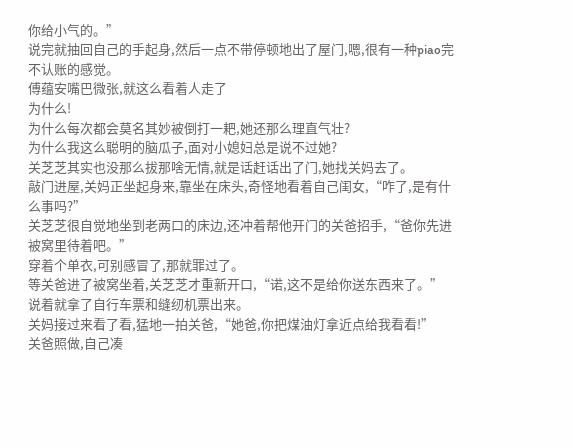你给小气的。”
说完就抽回自己的手起身,然后一点不带停顿地出了屋门,嗯,很有一种piao完不认账的感觉。
傅蕴安嘴巴微张,就这么看着人走了
为什么!
为什么每次都会莫名其妙被倒打一耙,她还那么理直气壮?
为什么我这么聪明的脑瓜子,面对小媳妇总是说不过她?
关芝芝其实也没那么拔那啥无情,就是话赶话出了门,她找关妈去了。
敲门进屋,关妈正坐起身来,靠坐在床头,奇怪地看着自己闺女,“咋了,是有什么事吗?”
关芝芝很自觉地坐到老两口的床边,还冲着帮他开门的关爸招手,“爸你先进被窝里待着吧。”
穿着个单衣,可别感冒了,那就罪过了。
等关爸进了被窝坐着,关芝芝才重新开口,“诺,这不是给你送东西来了。”
说着就拿了自行车票和缝纫机票出来。
关妈接过来看了看,猛地一拍关爸,“她爸,你把煤油灯拿近点给我看看!”
关爸照做,自己凑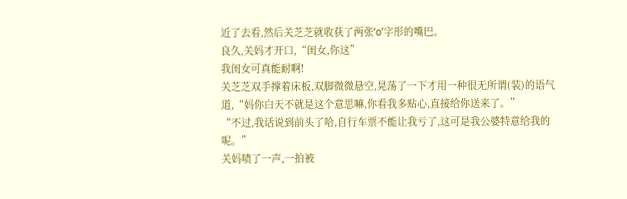近了去看,然后关芝芝就收获了两张‘o’字形的嘴巴。
良久,关妈才开口,“闺女,你这”
我闺女可真能耐啊!
关芝芝双手撑着床板,双脚微微悬空,晃荡了一下才用一种很无所谓(装)的语气道,“妈你白天不就是这个意思嘛,你看我多贴心,直接给你送来了。”
“不过,我话说到前头了哈,自行车票不能让我亏了,这可是我公婆特意给我的呢。”
关妈啧了一声,一拍被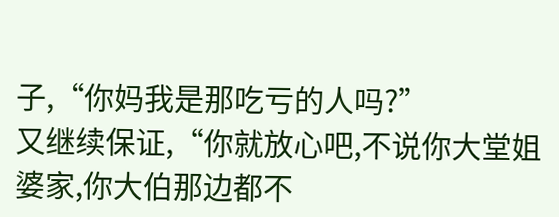子,“你妈我是那吃亏的人吗?”
又继续保证,“你就放心吧,不说你大堂姐婆家,你大伯那边都不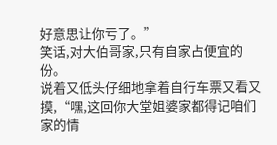好意思让你亏了。”
笑话,对大伯哥家,只有自家占便宜的份。
说着又低头仔细地拿着自行车票又看又摸,“嘿,这回你大堂姐婆家都得记咱们家的情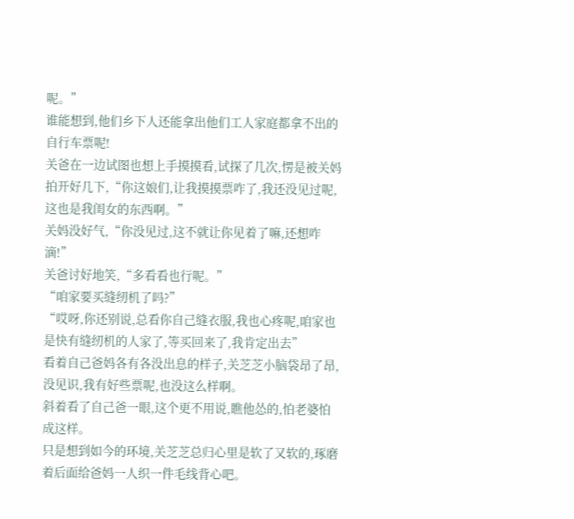呢。”
谁能想到,他们乡下人还能拿出他们工人家庭都拿不出的自行车票呢!
关爸在一边试图也想上手摸摸看,试探了几次,愣是被关妈拍开好几下,“你这娘们,让我摸摸票咋了,我还没见过呢,这也是我闺女的东西啊。”
关妈没好气,“你没见过,这不就让你见着了嘛,还想咋滴!”
关爸讨好地笑,“多看看也行呢。”
“咱家要买缝纫机了吗?”
“哎呀,你还别说,总看你自己缝衣服,我也心疼呢,咱家也是快有缝纫机的人家了,等买回来了,我肯定出去”
看着自己爸妈各有各没出息的样子,关芝芝小脑袋昂了昂,没见识,我有好些票呢,也没这么样啊。
斜着看了自己爸一眼,这个更不用说,瞧他怂的,怕老婆怕成这样。
只是想到如今的环境,关芝芝总归心里是软了又软的,琢磨着后面给爸妈一人织一件毛线背心吧。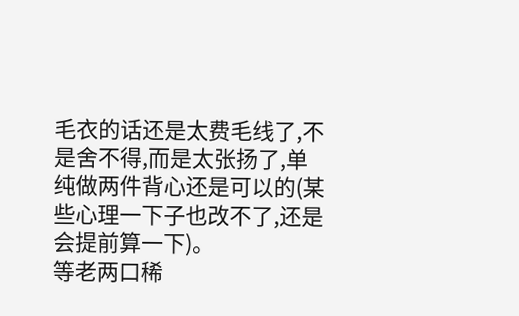毛衣的话还是太费毛线了,不是舍不得,而是太张扬了,单纯做两件背心还是可以的(某些心理一下子也改不了,还是会提前算一下)。
等老两口稀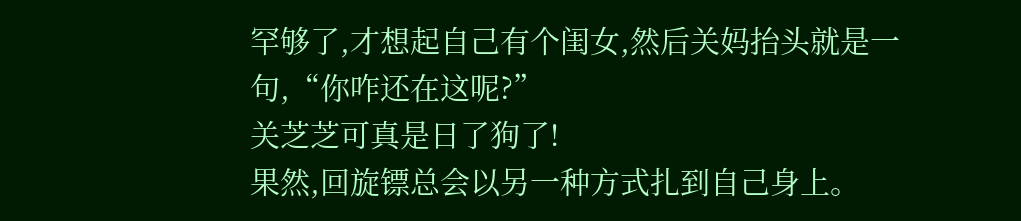罕够了,才想起自己有个闺女,然后关妈抬头就是一句,“你咋还在这呢?”
关芝芝可真是日了狗了!
果然,回旋镖总会以另一种方式扎到自己身上。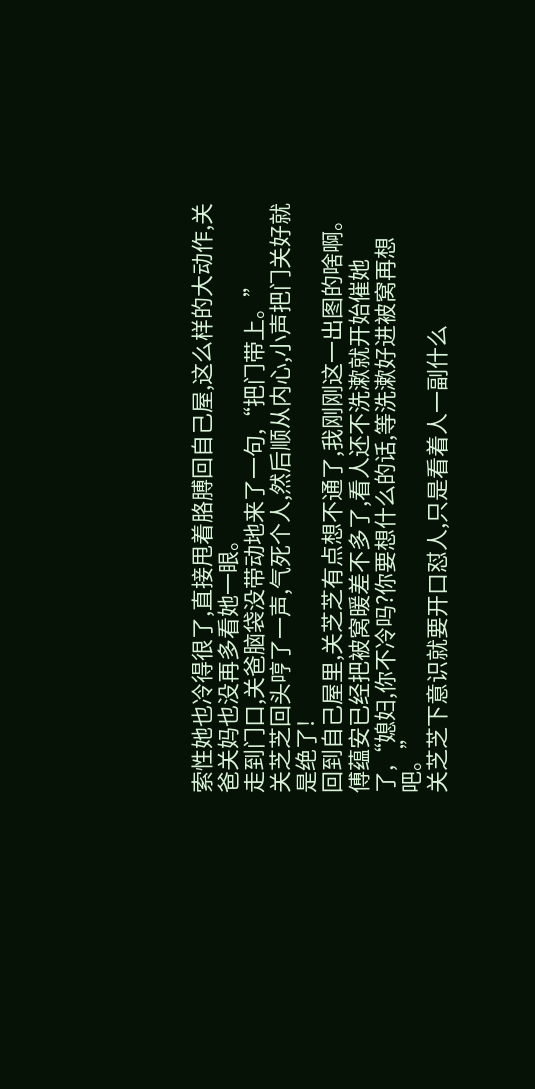索性她也冷得很了,直接甩着胳膊回自己屋,这么样的大动作,关爸关妈也没再多看她一眼。
走到门口,关爸脑袋没带动地来了一句,“把门带上。”
关芝芝回头哼了一声,气死个人,然后顺从内心,小声把门关好就是绝了!
回到自己屋里,关芝芝有点想不通了,我刚刚这一出图的啥啊。
傅蕴安已经把被窝暖差不多了,看人还不洗漱就开始催她了,“媳妇,你不冷吗?你要想什么的话,等洗漱好进被窝再想吧。”
关芝芝下意识就要开口怼人,只是看着人一副什么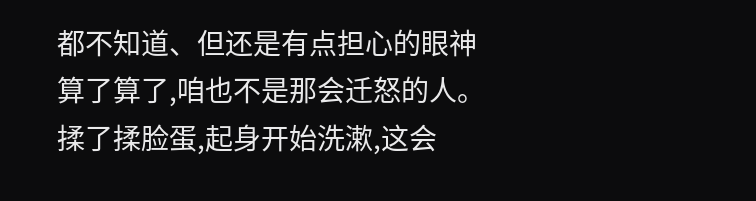都不知道、但还是有点担心的眼神
算了算了,咱也不是那会迁怒的人。
揉了揉脸蛋,起身开始洗漱,这会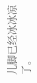儿脚已经冰冰凉了。